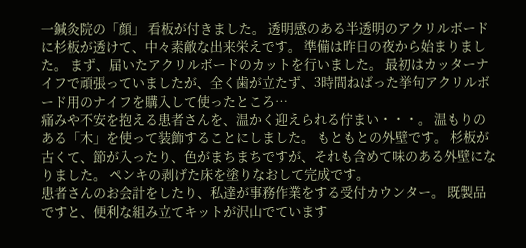一鍼灸院の「顔」 看板が付きました。 透明感のある半透明のアクリルボードに杉板が透けて、中々素敵な出来栄えです。 準備は昨日の夜から始まりました。 まず、届いたアクリルボードのカットを行いました。 最初はカッターナイフで頑張っていましたが、全く歯が立たず、3時間ねばった挙句アクリルボード用のナイフを購入して使ったところ…
痛みや不安を抱える患者さんを、温かく迎えられる佇まい・・・。 温もりのある「木」を使って装飾することにしました。 もともとの外壁です。 杉板が古くて、節が入ったり、色がまちまちですが、それも含めて味のある外壁になりました。 ペンキの剥げた床を塗りなおして完成です。
患者さんのお会計をしたり、私達が事務作業をする受付カウンター。 既製品ですと、便利な組み立てキットが沢山でています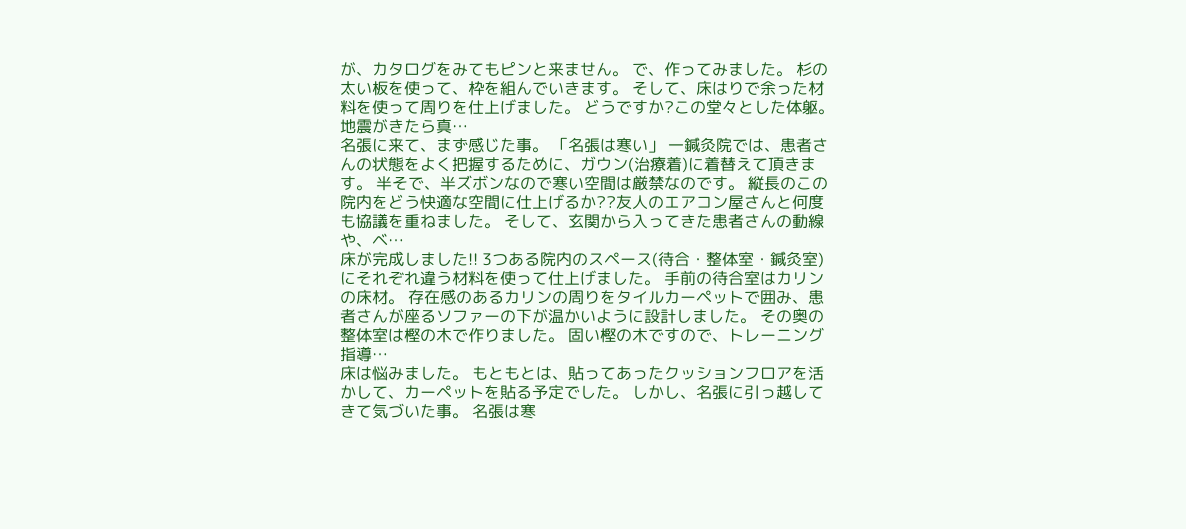が、カタログをみてもピンと来ません。 で、作ってみました。 杉の太い板を使って、枠を組んでいきます。 そして、床はりで余った材料を使って周りを仕上げました。 どうですか?この堂々とした体躯。 地震がきたら真…
名張に来て、まず感じた事。 「名張は寒い」 一鍼灸院では、患者さんの状態をよく把握するために、ガウン(治療着)に着替えて頂きます。 半そで、半ズボンなので寒い空間は厳禁なのです。 縦長のこの院内をどう快適な空間に仕上げるか??友人のエアコン屋さんと何度も協議を重ねました。 そして、玄関から入ってきた患者さんの動線や、ベ…
床が完成しました!! 3つある院内のスペース(待合・整体室・鍼灸室)にそれぞれ違う材料を使って仕上げました。 手前の待合室はカリンの床材。 存在感のあるカリンの周りをタイルカーペットで囲み、患者さんが座るソファーの下が温かいように設計しました。 その奥の整体室は樫の木で作りました。 固い樫の木ですので、トレーニング指導…
床は悩みました。 もともとは、貼ってあったクッションフロアを活かして、カーペットを貼る予定でした。 しかし、名張に引っ越してきて気づいた事。 名張は寒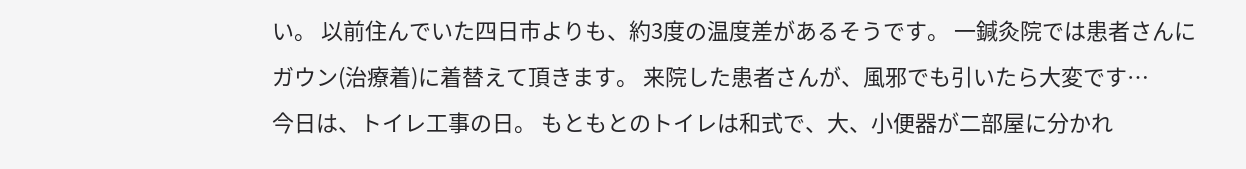い。 以前住んでいた四日市よりも、約3度の温度差があるそうです。 一鍼灸院では患者さんにガウン(治療着)に着替えて頂きます。 来院した患者さんが、風邪でも引いたら大変です…
今日は、トイレ工事の日。 もともとのトイレは和式で、大、小便器が二部屋に分かれ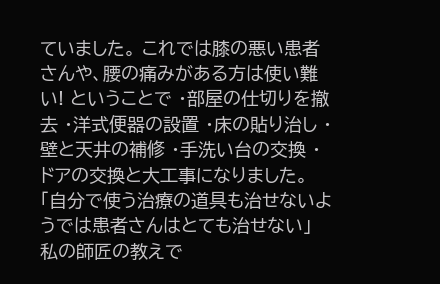ていました。 これでは膝の悪い患者さんや、腰の痛みがある方は使い難い! ということで ・部屋の仕切りを撤去 ・洋式便器の設置 ・床の貼り治し ・壁と天井の補修 ・手洗い台の交換 ・ドアの交換と大工事になりました。
「自分で使う治療の道具も治せないようでは患者さんはとても治せない」 私の師匠の教えで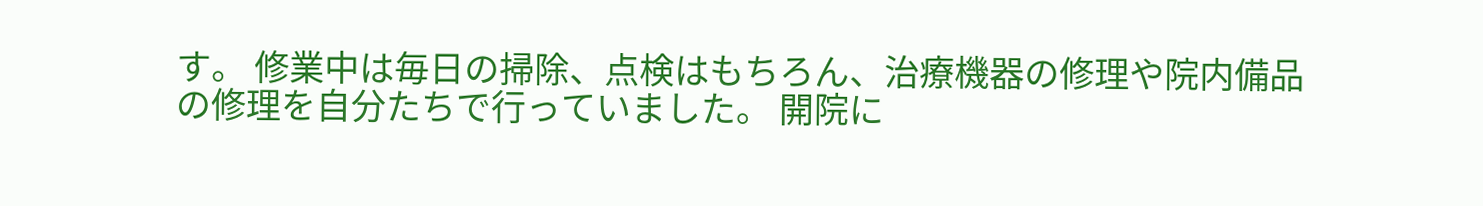す。 修業中は毎日の掃除、点検はもちろん、治療機器の修理や院内備品の修理を自分たちで行っていました。 開院に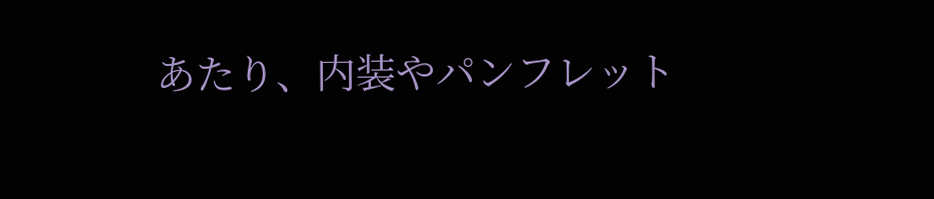あたり、内装やパンフレット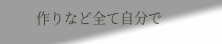作りなど全て自分で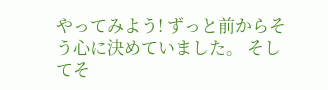やってみよう! ずっと前からそう心に決めていました。 そしてそ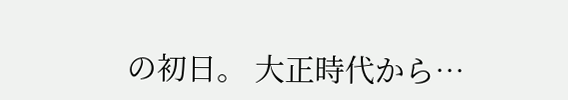の初日。 大正時代から…